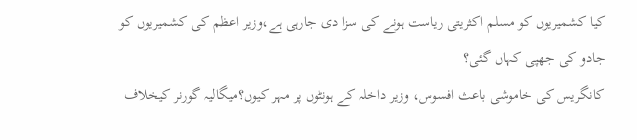کیا کشمیریوں کو مسلم اکثریتی ریاست ہونے کی سزا دی جارہی ہے،وزیر اعظم کی کشمیریوں کو جادو کی جھپی کہاں گئی؟
کانگریس کی خاموشی باعث افسوس، وزیر داخلہ کے ہونٹوں پر مہر کیوں؟میگالیہ گورنر کیخلاف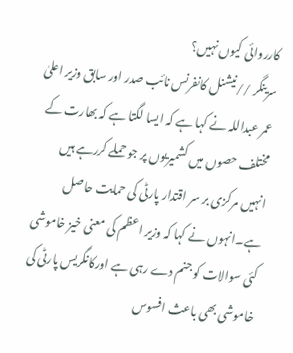کارروائی کیوں نہیں؟
سرینگر //نیشنل کانفرنس نائب صدر اور سابق وزیر اعلیٰ عمر عبداللہ نے کہا ہے کہ ایسا لگتا ہے کہ بھارت کے مختلف حصوں میں کشمیریوں پر جو حملے کررہے ہیں انہیں مرکزی بر سر اقتدار پارٹی کی حمایت حاصل ہے۔انہوں نے کہا کہ وزیر اعظم کی معنی خیز خاموشی کئی سوالات کو جنم دے رہی ہے اورکانگریس پارٹی کی خاموشی بھی باعث افسوس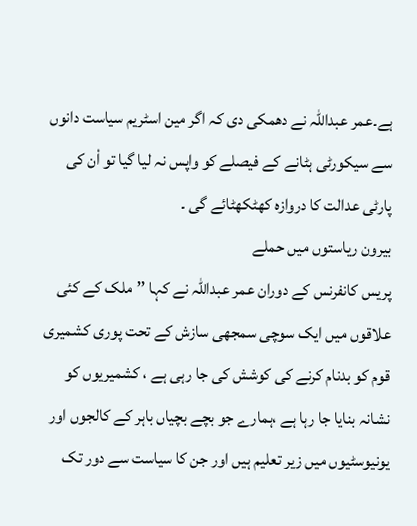ہے۔عمر عبداللہ نے دھمکی دی کہ اگر مین اسٹریم سیاست دانوں سے سیکورٹی ہٹانے کے فیصلے کو واپس نہ لیا گیا تو اْن کی پارٹی عدالت کا دروازہ کھٹکھٹائے گی ۔
بیرون ریاستوں میں حملے
پریس کانفرنس کے دوران عمر عبداللہ نے کہا ’’ملک کے کئی علاقوں میں ایک سوچی سمجھی سازش کے تحت پوری کشمیری قوم کو بدنام کرنے کی کوشش کی جا رہی ہے ، کشمیریوں کو نشانہ بنایا جا رہا ہے ،ہمارے جو بچے بچیاں باہر کے کالجوں اور یونیوسٹیوں میں زیر تعلیم ہیں اور جن کا سیاست سے دور تک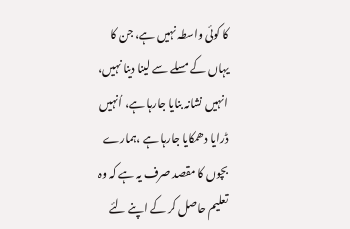کا کوئی واسطہ نہیں ہے، جن کا یہاں کے مسلے سے لینا دینا نہیں، انہیں نشانہ بنایا جارہا ہے، اُنہیں ڈرایا دھمکایا جارہا ہے ،ہمارے بچوں کا مقصد صرف یہ ہے کہ وہ تعلیم حاصل کر کے اپنے لئے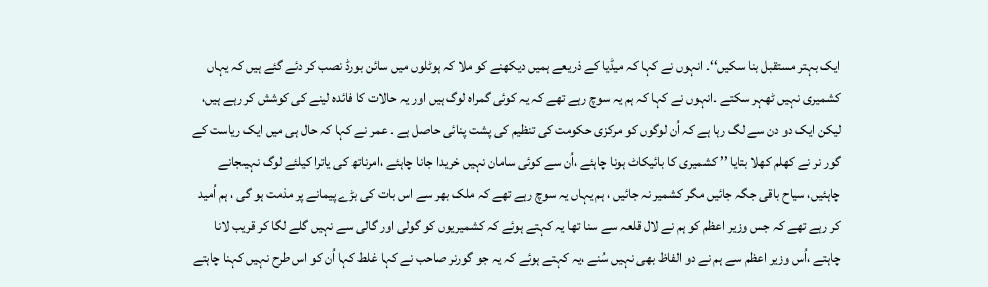ایک بہتر مستقبل بنا سکیں‘‘۔ انہوں نے کہا کہ میڈیا کے ذریعے ہمیں دیکھنے کو ملا کہ ہوٹلوں میں سائن بورڈ نصب کر دئے گئے ہیں کہ یہاں کشمیری نہیں ٹھہر سکتے ۔انہوں نے کہا کہ ہم یہ سوچ رہے تھے کہ یہ کوئی گمراہ لوگ ہیں اور یہ حالات کا فائدہ لینے کی کوشش کر رہے ہیں، لیکن ایک دو دن سے لگ رہا ہے کہ اُن لوگوں کو مرکزی حکومت کی تنظیم کی پشت پنائی حاصل ہے ۔ عمر نے کہا کہ حال ہی میں ایک ریاست کے گور نر نے کھلم کھلا بتایا ’’ کشمیری کا بائیکاٹ ہونا چاہئے ،اُن سے کوئی سامان نہیں خریدا جانا چاہئے ،امرناتھ کی یاترا کیلئے لوگ نہیںجانے چاہئیں، سیاح باقی جگہ جائیں مگر کشمیر نہ جائیں ، ہم یہاں یہ سوچ رہے تھے کہ ملک بھر سے اس بات کی بڑے پیمانے پر مذمت ہو گی ، ہم اُمید کر رہے تھے کہ جس وزیر اعظم کو ہم نے لال قلعہ سے سنا تھا یہ کہتے ہوئے کہ کشمیریوں کو گولی اور گالی سے نہیں گلے لگا کر قریب لانا چاہتے ،اُس وزیر اعظم سے ہم نے دو الفاظ بھی نہیں سُنے ،یہ کہتے ہوئے کہ یہ جو گورنر صاحب نے کہا غلط کہا اُن کو اس طرح نہیں کہنا چاہتے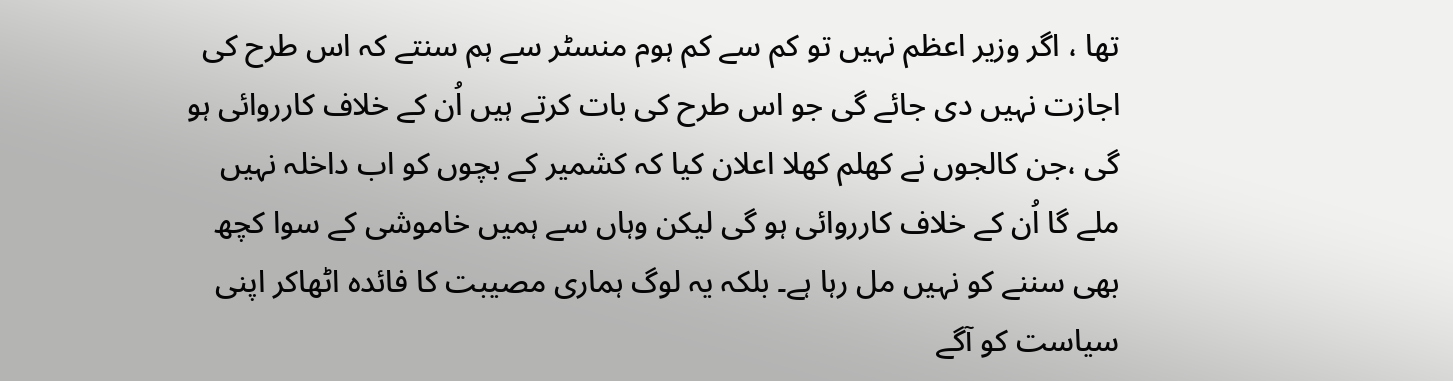تھا ، اگر وزیر اعظم نہیں تو کم سے کم ہوم منسٹر سے ہم سنتے کہ اس طرح کی اجازت نہیں دی جائے گی جو اس طرح کی بات کرتے ہیں اُن کے خلاف کارروائی ہو گی ،جن کالجوں نے کھلم کھلا اعلان کیا کہ کشمیر کے بچوں کو اب داخلہ نہیں ملے گا اُن کے خلاف کارروائی ہو گی لیکن وہاں سے ہمیں خاموشی کے سوا کچھ بھی سننے کو نہیں مل رہا ہے۔ بلکہ یہ لوگ ہماری مصیبت کا فائدہ اٹھاکر اپنی سیاست کو آگے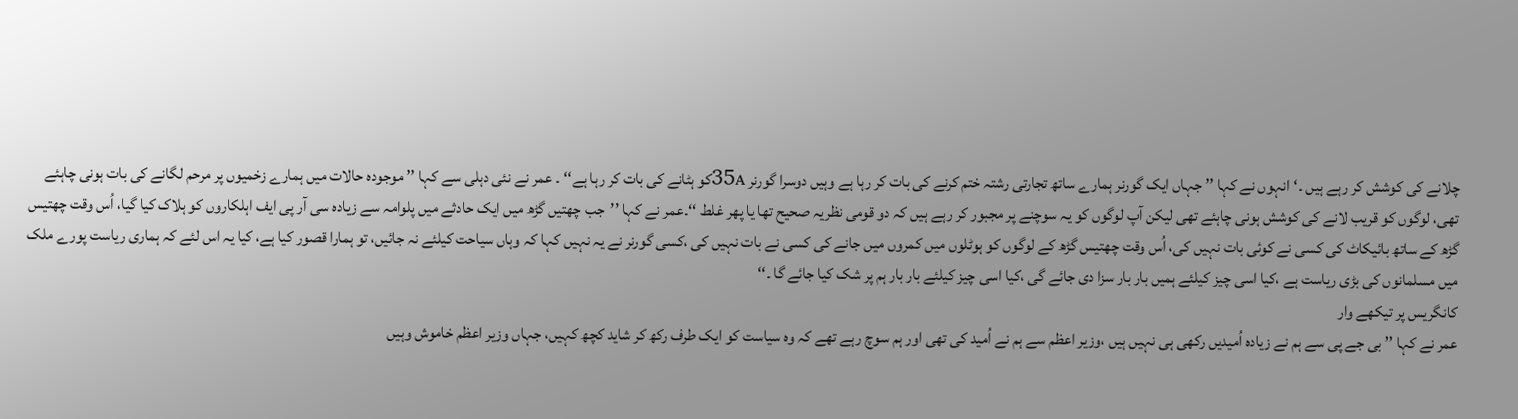چلانے کی کوشش کر رہے ہیں ۔‘انہوں نے کہا ’’ جہاں ایک گورنر ہمارے ساتھ تجارتی رشتہ ختم کرنے کی بات کر رہا ہے وہیں دوسرا گورنر 35Aکو ہٹانے کی بات کر رہا ہے‘‘ ۔ عمر نے نئی دہلی سے کہا ’’ موجودہ حالات میں ہمارے زخمیوں پر مرحم لگانے کی بات ہونی چاہئے تھی، لوگوں کو قریب لانے کی کوشش ہونی چاہئے تھی لیکن آپ لوگوں کو یہ سوچنے پر مجبور کر رہے ہیں کہ دو قومی نظریہ صحیح تھا یا پھر غلط ‘‘۔عمر نے کہا ’’جب چھتیں گڑھ میں ایک حادثے میں پلوامہ سے زیادہ سی آر پی ایف اہلکاروں کو ہلاک کیا گیا، اُس وقت چھتیس گڑھ کے ساتھ بائیکاٹ کی کسی نے کوئی بات نہیں کی، اُس وقت چھتیس گڑھ کے لوگوں کو ہوٹلوں میں کمروں میں جانے کی کسی نے بات نہیں کی ،کسی گورنر نے یہ نہیں کہا کہ وہاں سیاحت کیلئے نہ جائیں، تو ہمارا قصور کیا ہے، کیا یہ اس لئے کہ ہماری ریاست پورے ملک میں مسلمانوں کی بڑی ریاست ہے ،کیا اسی چیز کیلئے ہمیں بار بار سزا دی جائے گی ،کیا اسی چیز کیلئے بار بار ہم پر شک کیا جائے گا ۔‘‘
کانگریس پر تیکھے وار
عمر نے کہا ’’ بی جے پی سے ہم نے زیادہ اُمیدیں رکھی ہی نہیں ہیں ،وزیر اعظم سے ہم نے اُمید کی تھی اور ہم سوچ رہے تھے کہ وہ سیاست کو ایک طرف رکھ کر شاید کچھ کہیں، جہاں وزیر اعظم خاموش وہیں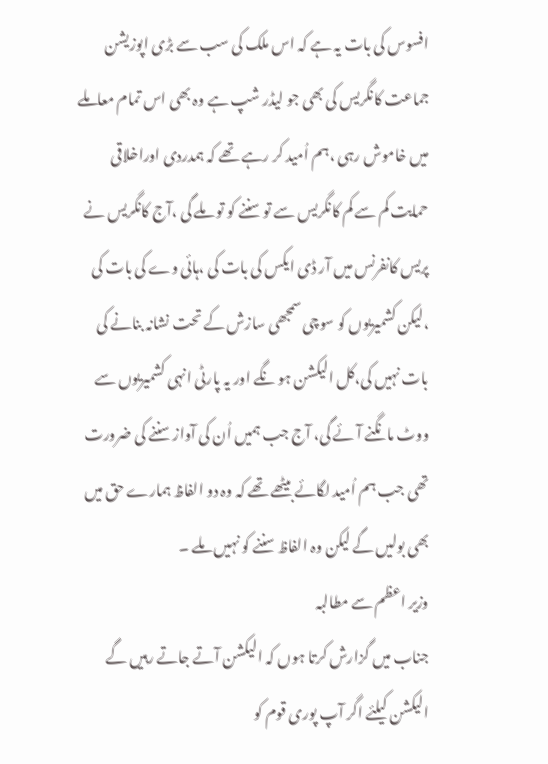افسوس کی بات یہ ہے کہ اس ملک کی سب سے بڑی اپوزیشن جماعت کانگریس کی بھی جو لیڈر شپ ہے وہ بھی اس تمام معاملے میں خاموش رہی ،ہم اُمید کر رہے تھے کہ ہمدردی اوراخلاقی حمایت کم سے کم کانگریس سے تو سننے کو تو ملے گی ،آج کانگریس نے پریس کانفرنس میں آر ڈی ایکس کی بات کی ،ہائی وے کی بات کی ،لیکن کشمیریوں کو سوچی سمجھی سازش کے تحت نشانہ بنانے کی بات نہیں کی،کل الیکشن ہو نگے اور یہ پارٹی انہی کشمیریوں سے ووٹ مانگنے آئے گی، آج جب ہمیں اُن کی آواز سننے کی ضرورت تھی جب ہم اُمید لگائے بیٹھے تھے کہ وہ دو الفاظ ہمارے حق میں بھی بولیں گے لیکن وہ الفاظ سننے کو نہیں ملے ۔
وزیر اعظم سے مطالبہ
جناب میں گزارش کرتا ہوں کہ الیکشن آتے جاتے رہیں گے الیکشن کیلئے اگر آپ پوری قوم کو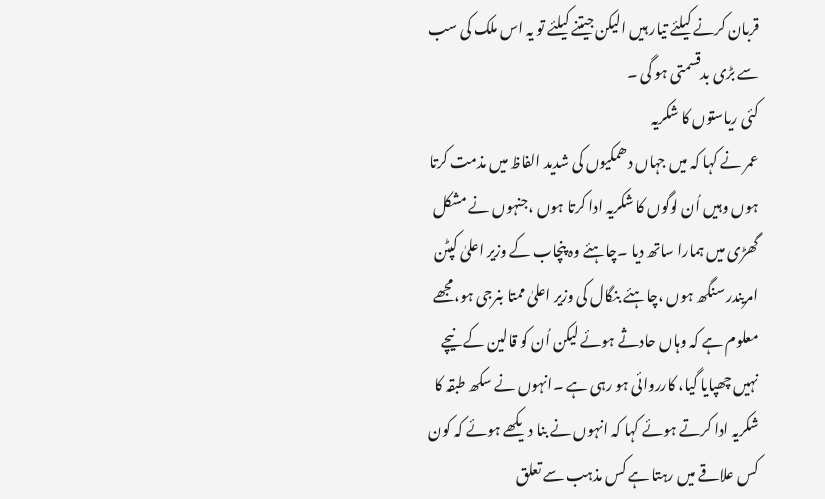قربان کرنے کیلئے تیار ہیں الیکن جیتنے کیلئے تو یہ اس ملک کی سب سے بڑی بدقسمتی ہو گی ۔
کئی ریاستوں کا شکریہ
عمر نے کہا کہ میں جہاں دھمکیوں کی شدید الفاظ میں مذمت کرتا ہوں وہیں اُن لوگوں کا شکریہ ادا کرتا ہوں ،جنہوں نے مشکل گھڑی میں ہمارا ساتھ دیا ۔چاہئے وہ پنچاب کے وزیر اعلیٰ کپٹن امریندر سنگھ ہوں ،چاہئے بنگال کی وزیر اعلیٰ ممتا بنرجی ہو،مجھے معلوم ہے کہ وہاں حادثے ہوئے لیکن اُن کو قالین کے نیچے نہیں چھپایا گیا، کارروائی ہو رہی ہے ۔انہوں نے سکھ طبقہ کا شکریہ ادا کرتے ہوئے کہا کہ انہوں نے بنا دیکھے ہوئے کہ کون کس علاقے میں رہتا ہے کس مذہب سے تعلق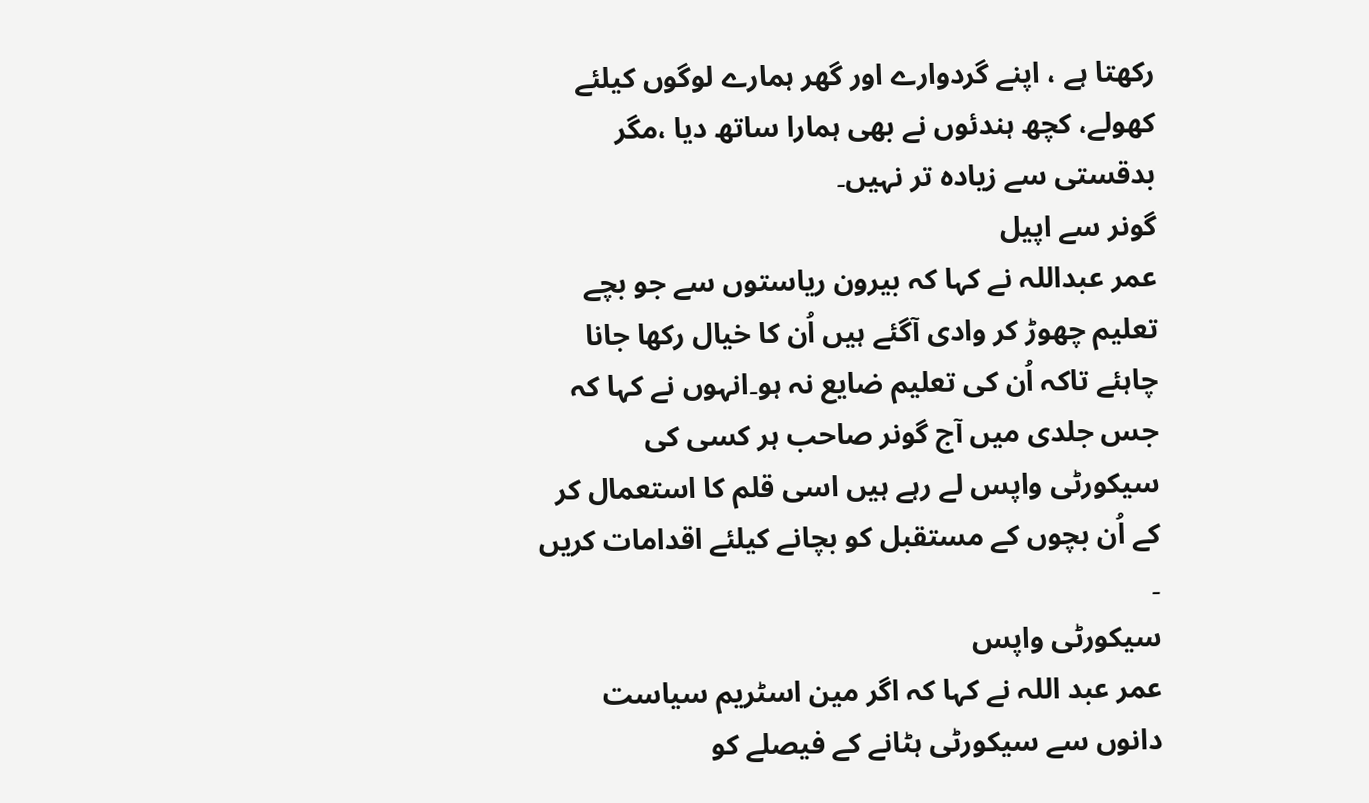رکھتا ہے ، اپنے گردوارے اور گھر ہمارے لوگوں کیلئے کھولے، کچھ ہندئوں نے بھی ہمارا ساتھ دیا ،مگر بدقستی سے زیادہ تر نہیں۔
گونر سے اپیل
عمر عبداللہ نے کہا کہ بیرون ریاستوں سے جو بچے تعلیم چھوڑ کر وادی آگئے ہیں اُن کا خیال رکھا جانا چاہئے تاکہ اُن کی تعلیم ضایع نہ ہو۔انہوں نے کہا کہ جس جلدی میں آج گونر صاحب ہر کسی کی سیکورٹی واپس لے رہے ہیں اسی قلم کا استعمال کر کے اُن بچوں کے مستقبل کو بچانے کیلئے اقدامات کریں ۔
سیکورٹی واپس
عمر عبد اللہ نے کہا کہ اگر مین اسٹریم سیاست دانوں سے سیکورٹی ہٹانے کے فیصلے کو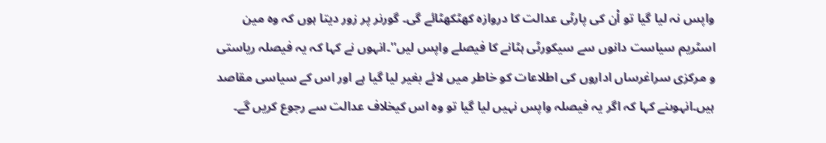واپس نہ لیا گیا تو اْن کی پارٹی عدالت کا دروازہ کھٹکھٹائے گی۔ گورنر پر زور دیتا ہوں کہ وہ مین اسٹریم سیاست دانوں سے سیکورٹی ہٹانے کا فیصلے واپس لیں''۔انہوں نے کہا کہ یہ فیصلہ ریاستی و مرکزی سراغرساں اداروں کی اطلاعات کو خاطر میں لائے بغیر لیا گیا ہے اور اس کے سیاسی مقاصد ہیں۔انہوںنے کہا کہ اگر یہ فیصلہ واپس نہیں لیا گیا تو وہ اس کیخلاف عدالت سے رجوع کریں گے۔